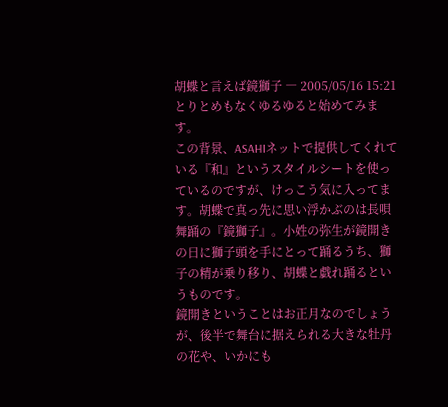胡蝶と言えば鏡獅子 ― 2005/05/16 15:21
とりとめもなくゆるゆると始めてみます。
この背景、ASAHIネットで提供してくれている『和』というスタイルシートを使っているのですが、けっこう気に入ってます。胡蝶で真っ先に思い浮かぶのは長唄舞踊の『鏡獅子』。小姓の弥生が鏡開きの日に獅子頭を手にとって踊るうち、獅子の精が乗り移り、胡蝶と戯れ踊るというものです。
鏡開きということはお正月なのでしょうが、後半で舞台に据えられる大きな牡丹の花や、いかにも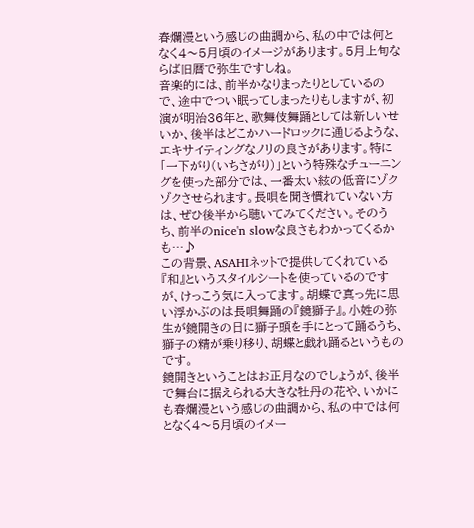春爛漫という感じの曲調から、私の中では何となく4〜5月頃のイメージがあります。5月上旬ならば旧暦で弥生ですしね。
音楽的には、前半かなりまったりとしているので、途中でつい眠ってしまったりもしますが、初演が明治36年と、歌舞伎舞踊としては新しいせいか、後半はどこかハードロックに通じるような、エキサイティングなノリの良さがあります。特に「一下がり(いちさがり)」という特殊なチューニングを使った部分では、一番太い絃の低音にゾクゾクさせられます。長唄を聞き慣れていない方は、ぜひ後半から聴いてみてください。そのうち、前半のnice'n slowな良さもわかってくるかも…♪
この背景、ASAHIネットで提供してくれている『和』というスタイルシートを使っているのですが、けっこう気に入ってます。胡蝶で真っ先に思い浮かぶのは長唄舞踊の『鏡獅子』。小姓の弥生が鏡開きの日に獅子頭を手にとって踊るうち、獅子の精が乗り移り、胡蝶と戯れ踊るというものです。
鏡開きということはお正月なのでしょうが、後半で舞台に据えられる大きな牡丹の花や、いかにも春爛漫という感じの曲調から、私の中では何となく4〜5月頃のイメー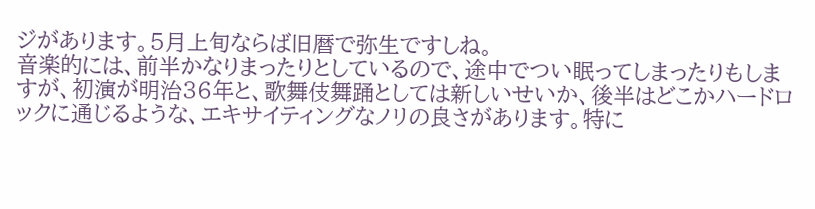ジがあります。5月上旬ならば旧暦で弥生ですしね。
音楽的には、前半かなりまったりとしているので、途中でつい眠ってしまったりもしますが、初演が明治36年と、歌舞伎舞踊としては新しいせいか、後半はどこかハードロックに通じるような、エキサイティングなノリの良さがあります。特に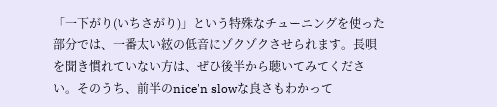「一下がり(いちさがり)」という特殊なチューニングを使った部分では、一番太い絃の低音にゾクゾクさせられます。長唄を聞き慣れていない方は、ぜひ後半から聴いてみてください。そのうち、前半のnice'n slowな良さもわかって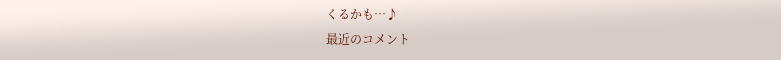くるかも…♪
最近のコメント